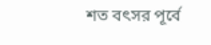শত বৎসর পূর্বে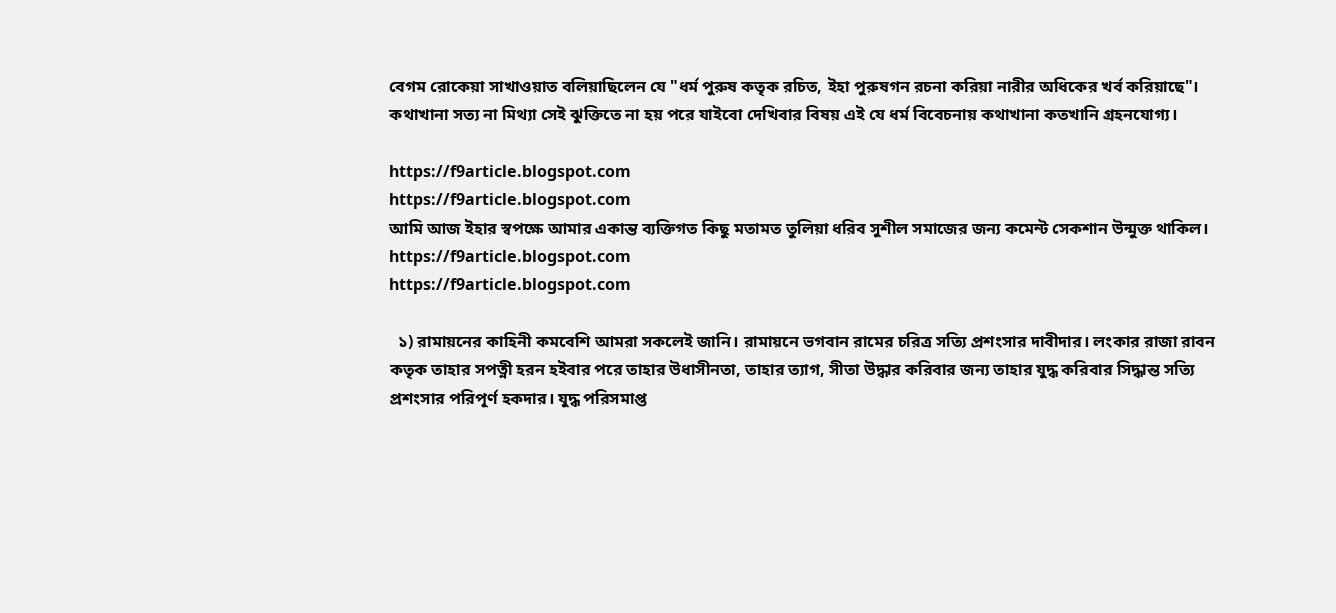বেগম রোকেয়া সাখাওয়াত বলিয়াছিলেন যে "ধর্ম পুরুষ কতৃক রচিত, ইহা পুরুষগন রচনা করিয়া নারীর অধিকের খর্ব করিয়াছে"। কথাখানা সত্য না মিথ্যা সেই ঝুক্তিতে না হয় পরে যাইবো দেখিবার বিষয় এই যে ধর্ম বিবেচনায় কথাখানা কতখানি গ্রহনযোগ্য।

https://f9article.blogspot.com
https://f9article.blogspot.com
আমি আজ ইহার স্বপক্ষে আমার একান্ত ব্যক্তিগত কিছু মতামত তুলিয়া ধরিব সুশীল সমাজের জন্য কমেন্ট সেকশান উন্মুক্ত থাকিল।
https://f9article.blogspot.com
https://f9article.blogspot.com

  ১) রামায়নের কাহিনী কমবেশি আমরা সকলেই জানি। রামায়নে ভগবান রামের চরিত্র সত্যি প্রশংসার দাবীদার। লংকার রাজা রাবন কতৃক তাহার সপত্নী হরন হইবার পরে তাহার উধাসীনতা, তাহার ত্যাগ, সীতা উদ্ধার করিবার জন্য তাহার যুদ্ধ করিবার সিদ্ধান্ত সত্যি প্রশংসার পরিপূর্ণ হকদার। যুদ্ধ পরিসমাপ্ত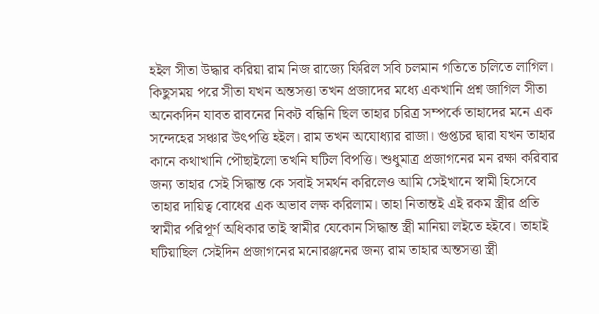হইল সীতা উদ্ধার করিয়া রাম নিজ রাজ্যে ফিরিল সবি চলমান গতিতে চলিতে লাগিল। কিছুসময় পরে সীতা যখন অন্তসত্তা তখন প্রজাদের মধ্যে একখানি প্রশ্ন জাগিল সীতা অনেকদিন যাবত রাবনের নিকট বন্ধিনি ছিল তাহার চরিত্র সম্পর্কে তাহাদের মনে এক সন্দেহের সঞ্চার উৎপত্তি হইল। রাম তখন অযোধ্যার রাজা। গুপ্তচর দ্বারা যখন তাহার কানে কথাখানি পৌছাইলো তখনি ঘটিল বিপত্তি। শুধুমাত্র প্রজাগনের মন রক্ষা করিবার জন্য তাহার সেই সিদ্ধান্ত কে সবাই সমর্থন করিলেও আমি সেইখানে স্বামী হিসেবে তাহার দায়িত্ব বোধের এক অভাব লক্ষ করিলাম। তাহা নিতান্তই এই রকম স্ত্রীর প্রতি স্বামীর পরিপূর্ণ অধিকার তাই স্বামীর যেকোন সিদ্ধান্ত স্ত্রী মানিয়া লইতে হইবে। তাহাই ঘটিয়াছিল সেইদিন প্রজাগনের মনোরঞ্জনের জন্য রাম তাহার অন্তসত্তা স্ত্রী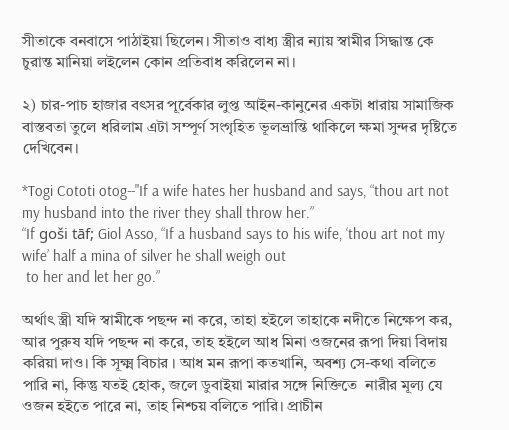সীতাকে বনবাসে পাঠাইয়া ছিলেন। সীতাও বাধ্য স্ত্রীর ন্যায় স্বামীর সিদ্ধান্ত কে চুরান্ত মানিয়া লইলেন কোন প্রতিবাধ করিলেন না।

২) চার-পাচ হাজার বৎসর পূর্বেকার লুপ্ত আইন-কানুনের একটা ধারায় সামাজিক বাস্তবতা তুলে ধরিলাম এটা সম্পূর্ণ সংগৃহিত ভূলভ্রান্তি থাকিলে ক্ষমা সুন্দর দৃষ্টিতে দেখিবেন।

*Togi Cototi otog--"If a wife hates her husband and says, “thou art not my husband into the river they shall throw her.”
“If goši tāf; Giol Asso, “If a husband says to his wife, ‘thou art not my wife’ half a mina of silver he shall weigh out
 to her and let her go.”

অর্থাৎ স্ত্রী যদি স্বামীকে পছন্দ না করে, তাহা হইলে তাহাকে নদীতে নিক্ষেপ কর, আর পুরুষ যদি পছন্দ না করে, তাহ হইলে আধ মিনা ওজনের রূপা দিয়া বিদায় করিয়া দাও। কি সূক্ষ্ম বিচার । আধ মন রূপা কতখানি, অবশ্য সে-কথা বলিতে পারি না, কিন্তু যতই হোক, জলে ডুবাইয়া মারার সঙ্গে নিক্তিতে  নারীর মূল্য যে ওজন হইতে পারে না, তাহ নিশ্চয় বলিতে পারি। প্রাচীন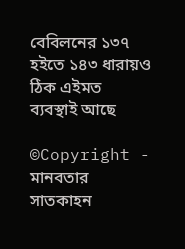বেবিলনের ১৩৭ হইতে ১৪৩ ধারায়ও ঠিক এইমত ব্যবস্থাই আছে

©Copyright - মানবতার সাতকাহন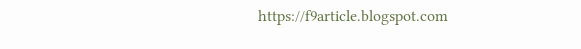https://f9article.blogspot.com